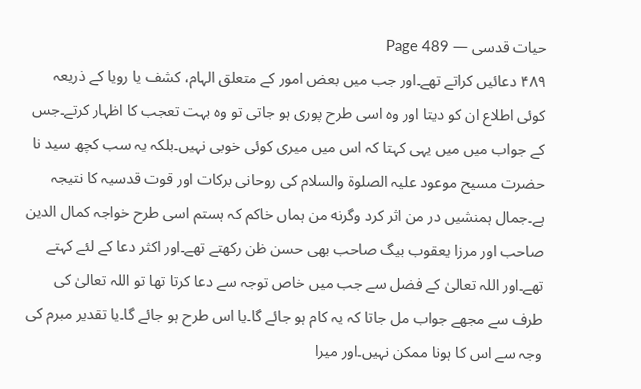حیات قدسی — Page 489
۴۸۹ دعائیں کراتے تھے۔اور جب میں بعض امور کے متعلق الہام، کشف یا رویا کے ذریعہ کوئی اطلاع ان کو دیتا اور وہ اسی طرح پوری ہو جاتی تو وہ بہت تعجب کا اظہار کرتے۔جس کے جواب میں میں یہی کہتا کہ اس میں میری کوئی خوبی نہیں۔بلکہ یہ سب کچھ سید نا حضرت مسیح موعود علیہ الصلوۃ والسلام کی روحانی برکات اور قوت قدسیہ کا نتیجہ ہے۔جمال ہمنشیں در من اثر کرد وگرنه من ہماں خاکم کہ ہستم اسی طرح خواجہ کمال الدین صاحب اور مرزا یعقوب بیگ صاحب بھی حسن ظن رکھتے تھے۔اور اکثر دعا کے لئے کہتے تھے۔اور اللہ تعالیٰ کے فضل سے جب میں خاص توجہ سے دعا کرتا تھا تو اللہ تعالیٰ کی طرف سے مجھے جواب مل جاتا کہ یہ کام ہو جائے گا۔یا اس طرح ہو جائے گا۔یا تقدیر مبرم کی وجہ سے اس کا ہونا ممکن نہیں۔اور میرا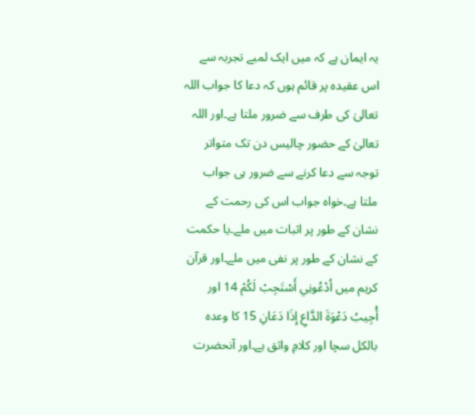یہ ایمان ہے کہ میں ایک لمبے تجربہ سے اس عقیدہ پر قائم ہوں کہ دعا کا جواب اللہ تعالیٰ کی طرف سے ضرور ملتا ہے۔اور اللہ تعالیٰ کے حضور چالیس دن تک متواتر توجہ سے دعا کرنے سے ضرور ہی جواب ملتا ہے۔خواہ جواب اس کی رحمت کے نشان کے طور پر اثبات میں ملے۔یا حکمت کے نشان کے طور پر نفی میں ملے۔اور قرآن کریم میں اُدْعُونِي أَسْتَجِبْ لَكُمْ 14 اور أُجِيبُ دَعْوَةَ الدَّاعِ إِذَا دَعَانِ 15 کا وعدہ بالکل سچا اور کلامِ واثق ہے۔اور آنحضرت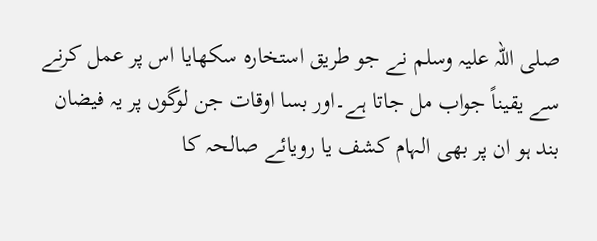صلی اللہ علیہ وسلم نے جو طریق استخارہ سکھایا اس پر عمل کرنے سے یقیناً جواب مل جاتا ہے۔اور بسا اوقات جن لوگوں پر یہ فیضان بند ہو ان پر بھی الہام کشف یا رویائے صالحہ کا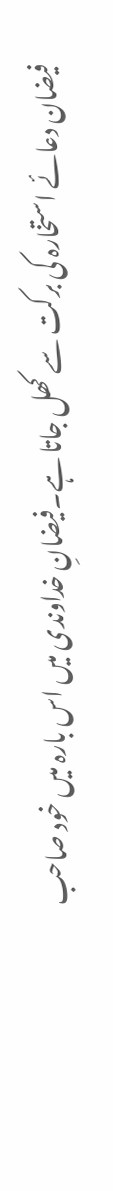فیضان دعائے استخارہ کی برکت سے کھل جاتا ہے۔فیضانِ خداوندی میں اس بارہ میں خود صاحب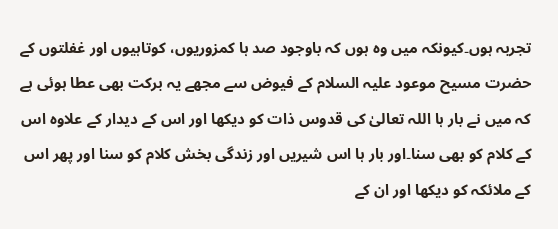تجربہ ہوں۔کیونکہ میں وہ ہوں کہ باوجود صد ہا کمزوریوں، کوتاہیوں اور غفلتوں کے حضرت مسیح موعود علیہ السلام کے فیوض سے مجھے یہ برکت بھی عطا ہوئی ہے کہ میں نے بار ہا اللہ تعالیٰ کی قدوس ذات کو دیکھا اور اس کے دیدار کے علاوہ اس کے کلام کو بھی سنا۔اور بار ہا اس شیریں اور زندگی بخش کلام کو سنا اور پھر اس کے ملائکہ کو دیکھا اور ان کے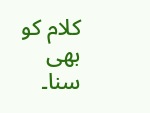کلام کو بھی سنا۔